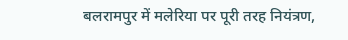बलरामपुर में मलेरिया पर पूरी तरह नियंत्रण,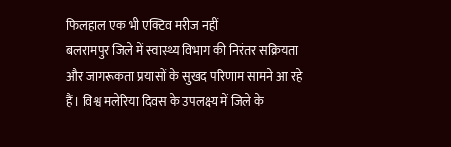फिलहाल एक भी एक्टिव मरीज नहीं
बलरामपुर जिले में स्वास्थ्य विभाग की निरंतर सक्रियता और जागरूकता प्रयासों के सुखद परिणाम सामने आ रहे हैं। विश्व मलेरिया दिवस के उपलक्ष्य में जिले के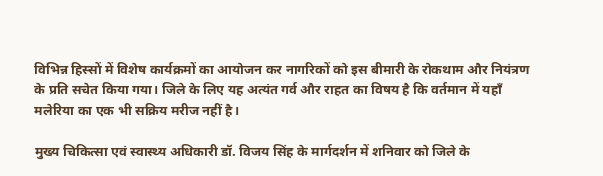विभिन्न हिस्सों में विशेष कार्यक्रमों का आयोजन कर नागरिकों को इस बीमारी के रोकथाम और नियंत्रण के प्रति सचेत किया गया। जिले के लिए यह अत्यंत गर्व और राहत का विषय है कि वर्तमान में यहाँ मलेरिया का एक भी सक्रिय मरीज नहीं है।

मुख्य चिकित्सा एवं स्वास्थ्य अधिकारी डॉ. विजय सिंह के मार्गदर्शन में शनिवार को जिले के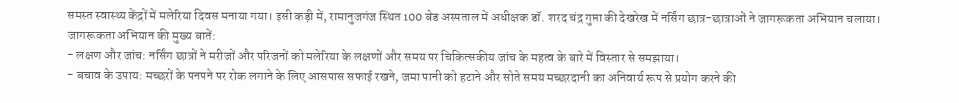समस्त स्वास्थ्य केंद्रों में मलेरिया दिवस मनाया गया। इसी कड़ी में, रामानुजगंज स्थित 100 बेड अस्पताल में अधीक्षक डॉ. शरद चंद्र गुप्ता की देखरेख में नर्सिंग छात्र-छात्राओं ने जागरूकता अभियान चलाया।
जागरूकता अभियान की मुख्य बातें:
- लक्षण और जांच: नर्सिंग छात्रों ने मरीजों और परिजनों को मलेरिया के लक्षणों और समय पर चिकित्सकीय जांच के महत्व के बारे में विस्तार से समझाया।
- बचाव के उपाय: मच्छरों के पनपने पर रोक लगाने के लिए आसपास सफाई रखने, जमा पानी को हटाने और सोते समय मच्छरदानी का अनिवार्य रूप से प्रयोग करने की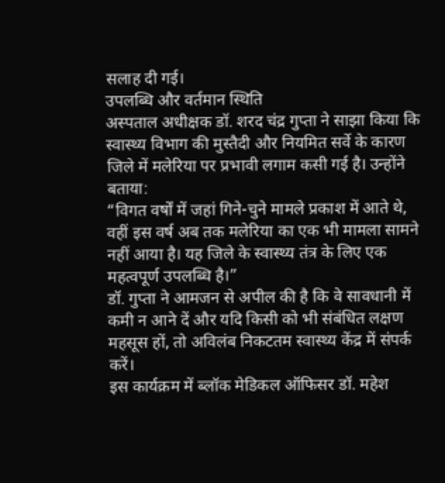सलाह दी गई।
उपलब्धि और वर्तमान स्थिति
अस्पताल अधीक्षक डॉ. शरद चंद्र गुप्ता ने साझा किया कि स्वास्थ्य विभाग की मुस्तैदी और नियमित सर्वे के कारण जिले में मलेरिया पर प्रभावी लगाम कसी गई है। उन्होंने बताया:
“विगत वर्षों में जहां गिने-चुने मामले प्रकाश में आते थे, वहीं इस वर्ष अब तक मलेरिया का एक भी मामला सामने नहीं आया है। यह जिले के स्वास्थ्य तंत्र के लिए एक महत्वपूर्ण उपलब्धि है।”
डॉ. गुप्ता ने आमजन से अपील की है कि वे सावधानी में कमी न आने दें और यदि किसी को भी संबंधित लक्षण महसूस हों, तो अविलंब निकटतम स्वास्थ्य केंद्र में संपर्क करें।
इस कार्यक्रम में ब्लॉक मेडिकल ऑफिसर डॉ. महेश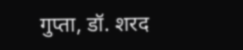गुप्ता, डॉ. शरद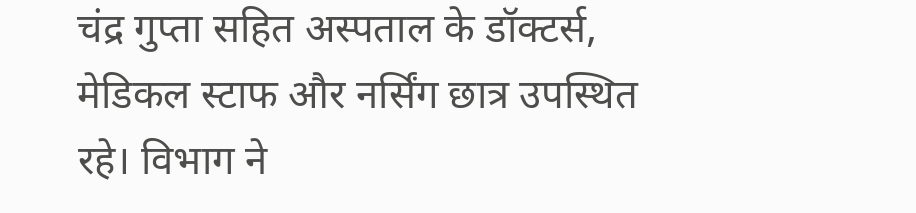चंद्र गुप्ता सहित अस्पताल के डॉक्टर्स, मेडिकल स्टाफ और नर्सिंग छात्र उपस्थित रहे। विभाग ने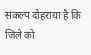संकल्प दोहराया है कि जिले को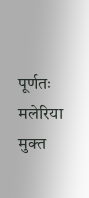पूर्णतः मलेरिया मुक्त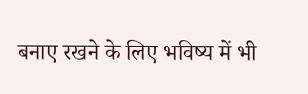बनाए रखने के लिए भविष्य में भी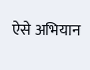ऐसे अभियान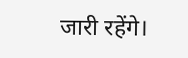जारी रहेंगे।